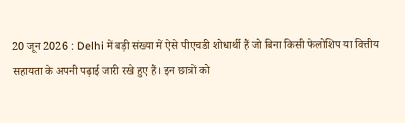20 जून 2026 : Delhi में बड़ी संख्या में ऐसे पीएचडी शोधार्थी हैं जो बिना किसी फेलोशिप या वित्तीय सहायता के अपनी पढ़ाई जारी रखे हुए हैं। इन छात्रों को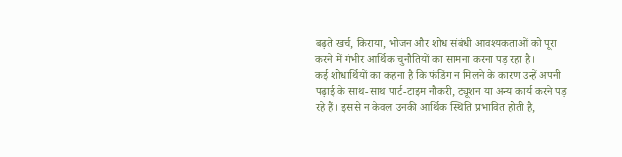बढ़ते खर्च, किराया, भोजन और शोध संबंधी आवश्यकताओं को पूरा करने में गंभीर आर्थिक चुनौतियों का सामना करना पड़ रहा है।
कई शोधार्थियों का कहना है कि फंडिंग न मिलने के कारण उन्हें अपनी पढ़ाई के साथ-साथ पार्ट-टाइम नौकरी, ट्यूशन या अन्य कार्य करने पड़ रहे हैं। इससे न केवल उनकी आर्थिक स्थिति प्रभावित होती है,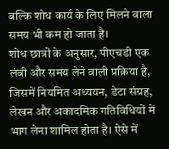बल्कि शोध कार्य के लिए मिलने वाला समय भी कम हो जाता है।
शोध छात्रों के अनुसार, पीएचडी एक लंबी और समय लेने वाली प्रक्रिया है, जिसमें नियमित अध्ययन, डेटा संग्रह, लेखन और अकादमिक गतिविधियों में भाग लेना शामिल होता है। ऐसे में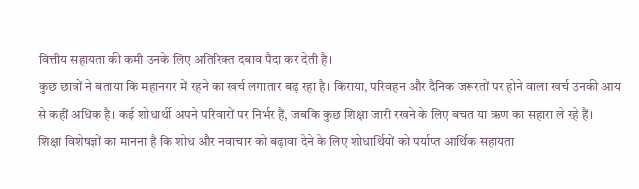वित्तीय सहायता की कमी उनके लिए अतिरिक्त दबाव पैदा कर देती है।
कुछ छात्रों ने बताया कि महानगर में रहने का खर्च लगातार बढ़ रहा है। किराया, परिवहन और दैनिक जरूरतों पर होने वाला खर्च उनकी आय से कहीं अधिक है। कई शोधार्थी अपने परिवारों पर निर्भर हैं, जबकि कुछ शिक्षा जारी रखने के लिए बचत या ऋण का सहारा ले रहे हैं।
शिक्षा विशेषज्ञों का मानना है कि शोध और नवाचार को बढ़ावा देने के लिए शोधार्थियों को पर्याप्त आर्थिक सहायता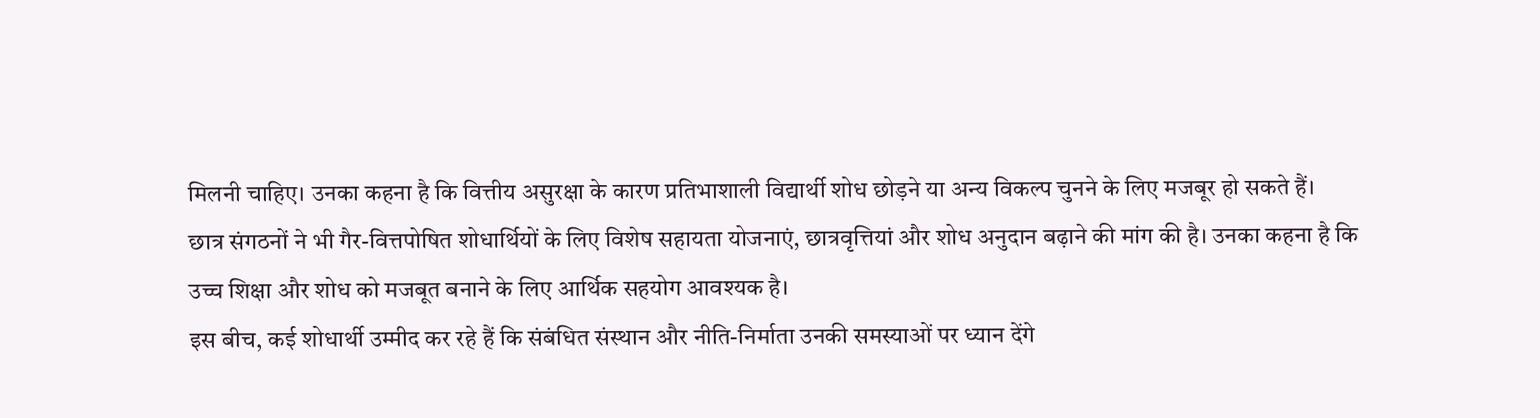मिलनी चाहिए। उनका कहना है कि वित्तीय असुरक्षा के कारण प्रतिभाशाली विद्यार्थी शोध छोड़ने या अन्य विकल्प चुनने के लिए मजबूर हो सकते हैं।
छात्र संगठनों ने भी गैर-वित्तपोषित शोधार्थियों के लिए विशेष सहायता योजनाएं, छात्रवृत्तियां और शोध अनुदान बढ़ाने की मांग की है। उनका कहना है कि उच्च शिक्षा और शोध को मजबूत बनाने के लिए आर्थिक सहयोग आवश्यक है।
इस बीच, कई शोधार्थी उम्मीद कर रहे हैं कि संबंधित संस्थान और नीति-निर्माता उनकी समस्याओं पर ध्यान देंगे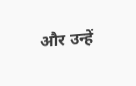और उन्हें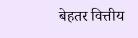बेहतर वित्तीय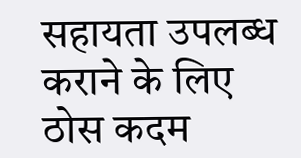सहायता उपलब्ध कराने के लिए ठोस कदम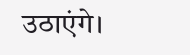उठाएंगे।